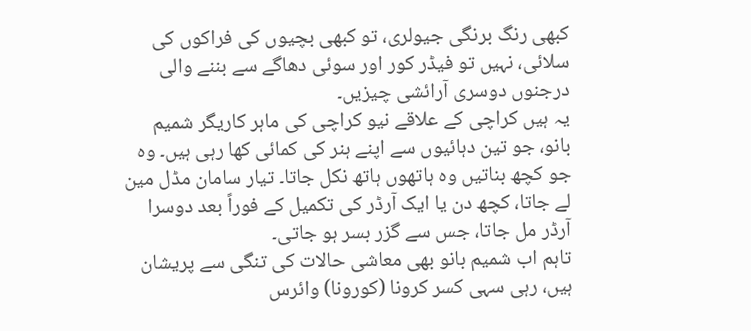کبھی رنگ برنگی جیولری، تو کبھی بچیوں کی فراکوں کی سلائی، نہیں تو فیڈر کور اور سوئی دھاگے سے بننے والی درجنوں دوسری آرائشی چیزیں۔
یہ ہیں کراچی کے علاقے نیو کراچی کی ماہر کاریگر شمیم بانو، جو تین دہائیوں سے اپنے ہنر کی کمائی کھا رہی ہیں۔ وہ جو کچھ بناتیں وہ ہاتھوں ہاتھ نکل جاتا۔ تیار سامان مڈل مین لے جاتا، کچھ دن یا ایک آرڈر کی تکمیل کے فوراً بعد دوسرا آرڈر مل جاتا، جس سے گزر بسر ہو جاتی۔
تاہم اب شمیم بانو بھی معاشی حالات کی تنگی سے پریشان ہیں، رہی سہی کسر کرونا (کورونا) وائرس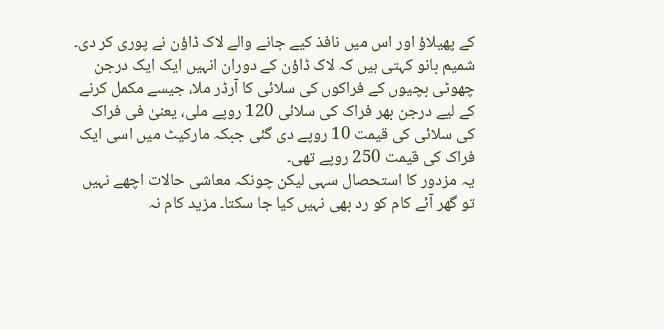کے پھیلاؤ اور اس میں نافذ کیے جانے والے لاک ڈاؤن نے پوری کر دی۔
شمیم بانو کہتی ہیں کہ لاک ڈاؤن کے دوران انہیں ایک ایک درجن چھوٹی بچیوں کے فراکوں کی سلائی کا آرڈر ملا، جیسے مکمل کرنے کے لیے درجن بھر فراک کی سلائی 120 روپے ملی، یعنیٰ فی فراک کی سلائی کی قیمت 10 روپے دی گئی جبکہ مارکیٹ میں اسی ایک فراک کی قیمت 250 روپے تھی۔
یہ مزدور کا استحصال سہی لیکن چونکہ معاشی حالات اچھے نہیں تو گھر آئے کام کو رد بھی نہیں کیا جا سکتا۔ مزید کام نہ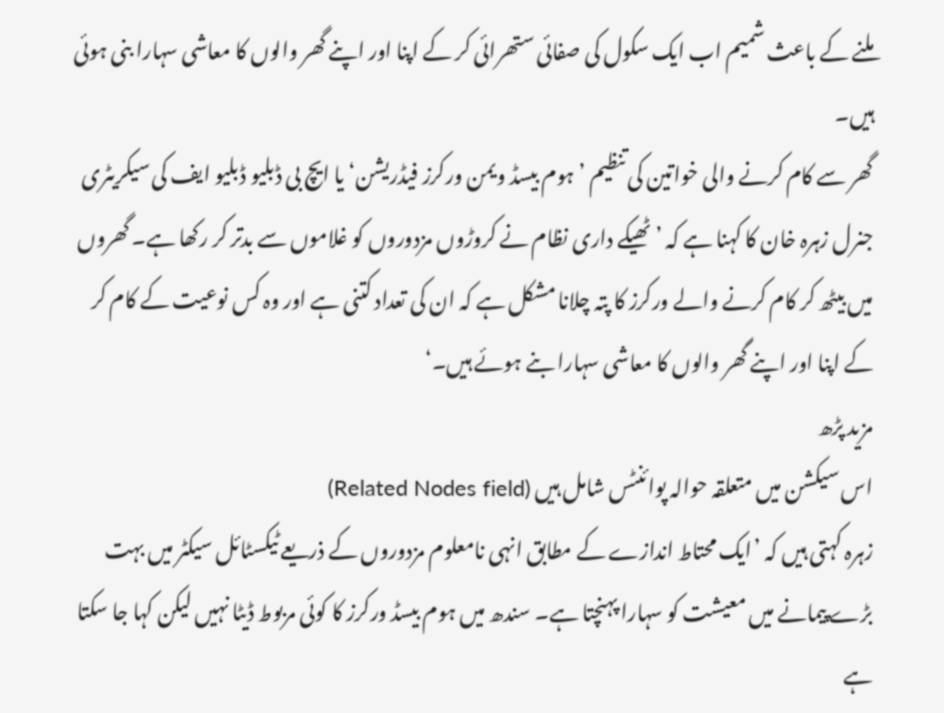ملنے کے باعث شمیم اب ایک سکول کی صفائی ستھرائی کر کے اپنا اور اپنے گھر والوں کا معاشی سہارا بنی ہوئی ہیں۔
گھر سے کام کرنے والی خواتین کی تنظیم ’ہوم بیسڈ ویمن ورکرز فیڈریشن‘ یا ایچ بی ڈبلیو ڈبلیو ایف کی سیکریٹری جنرل زہرہ خان کا کہنا ہے کہ ’ٹھیکے داری نظام نے کروڑوں مزدوروں کو غلاموں سے بدتر کر رکھا ہے۔ گھروں میں بیٹھ کر کام کرنے والے ورکرز کا پتہ چلانا مشکل ہے کہ ان کی تعداد کتنی ہے اور وہ کس نوعیت کے کام کر کے اپنا اور اپنے گھر والوں کا معاشی سہارا بنے ہوئے ہیں۔‘
مزید پڑھ
اس سیکشن میں متعلقہ حوالہ پوائنٹس شامل ہیں (Related Nodes field)
زہرہ کہتی ہیں کہ ’ایک محتاط اندازے کے مطابق انہی نامعلوم مزدوروں کے ذریعے ٹیکسٹائل سیکٹر میں بہت بڑے پیمانے میں معیشت کو سہارا پہنچتا ہے۔ سندھ میں ہوم بیسڈ ورکرز کا کوئی مربوط ڈیٹا نہیں لیکن کہا جا سکتا ہے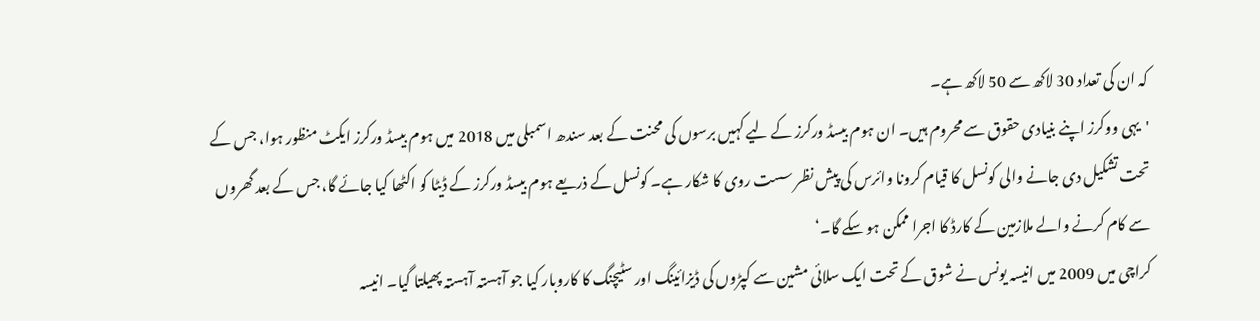کہ ان کی تعداد 30 لاکھ سے 50 لاکھ ہے۔
'یہی ووکرز اپنے بنیادی حقوق سے محروم ہیں۔ ان ہوم بیسڈ ورکرز کے لیے کہیں برسوں کی محنت کے بعد سندھ اسمبلی میں 2018 میں ہوم بیسڈ ورکرز ایکٹ منظور ہوا، جس کے تحت تشکیل دی جانے والی کونسل کا قیام کرونا وائرس کی پیش نظر سست روی کا شکار ہے۔ کونسل کے ذریعے ہوم بیسڈ ورکرز کے ڈیٹا کو اکٹھا کیا جائے گا، جس کے بعد گھروں سے کام کرنے والے ملازمین کے کارڈ کا اجرا ممکن ہو سکے گا۔‘
کراچی میں 2009 میں انیسہ یونس نے شوق کے تحت ایک سلائی مشین سے کپڑوں کی ڈیزائینگ اور سٹیچنگ کا کاروبار کیا جو آہستہ آہستہ پھیلتا گیا۔ انیسہ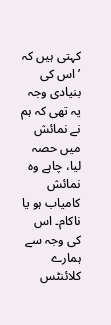کہتی ہیں کہ ’اس کی بنیادی وجہ یہ تھی کہ ہم نے نمائش میں حصہ لیا، چاہے وہ نمائش کامیاب ہو یا ناکام۔ اس کی وجہ سے ہمارے کلائنٹس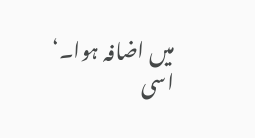میں اضافہ ہوا۔‘
اسی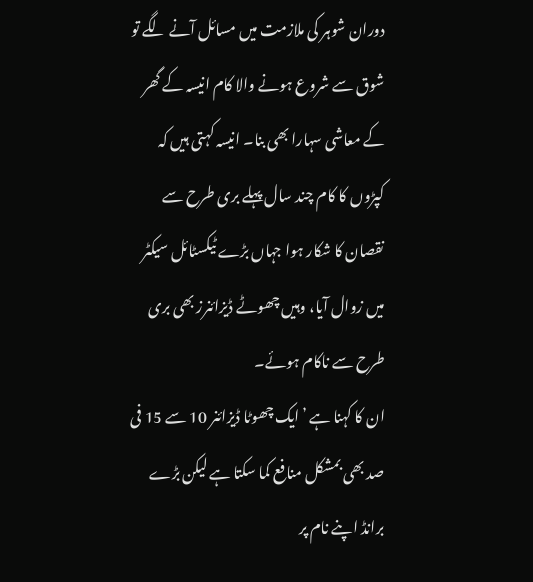دوران شوہر کی ملازمت میں مسائل آنے لگے تو شوق سے شروع ہونے والا کام انیسہ کے گھر کے معاشی سہارا بھی بنا۔ انیسہ کہتی ہیں کہ کپڑوں کا کام چند سال پہلے بری طرح سے نقصان کا شکار ہوا جہاں بڑے ٹیکسٹائل سیکٹر میں زوال آیا، وہیں چھوٹے ڈیزائنرز بھی بری طرح سے ناکام ہوئے۔
ان کا کہنا ہے ’ایک چھوٹا ڈیزائنر 10 سے 15 فی صد بھی بمشکل منافع کما سکتا ہے لیکن بڑے برانڈ اپنے نام پر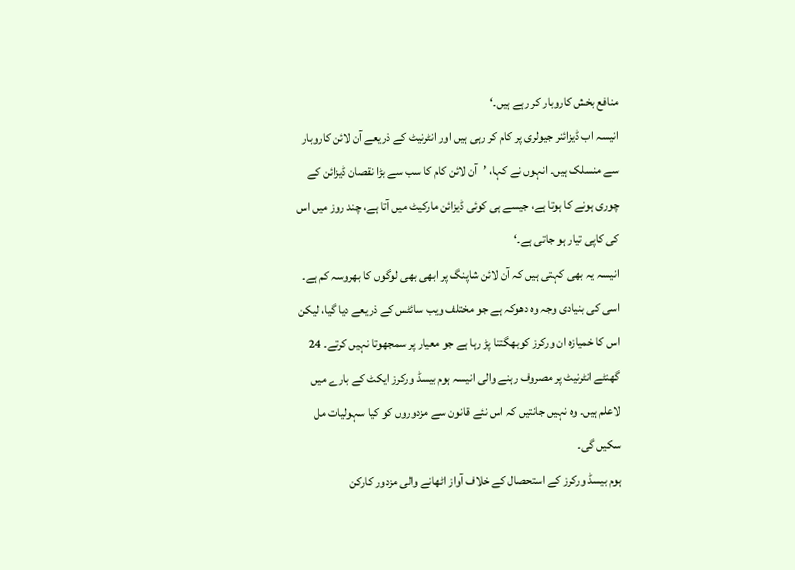منافع بخش کاروبار کر رہے ہیں۔‘
انیسہ اب ڈیزائنر جیولری پر کام کر رہی ہیں اور انٹرنیٹ کے ذریعے آن لائن کاروبار سے منسلک ہیں۔ انہوں نے کہا، ’آن لائن کام کا سب سے بڑا نقصان ڈیزائن کے چوری ہونے کا ہوتا ہے، جیسے ہی کوئی ڈیزائن مارکیٹ میں آتا ہے، چند روز میں اس کی کاپی تیار ہو جاتی ہے۔‘
انیسہ یہ بھی کہتی ہیں کہ آن لائن شاپنگ پر ابھی بھی لوگوں کا بھروسہ کم ہے۔ اسی کی بنیادی وجہ وہ دھوکہ ہے جو مختلف ویب سائٹس کے ذریعے دیا گیا، لیکن اس کا خمیازہ ان ورکرز کوبھگتنا پڑ رہا ہے جو معیار پر سمجھوتا نہیں کرتے۔ 24 گھنٹے انٹرنیٹ پر مصروف رہنے والی انیسہ ہوم بیسڈ ورکرز ایکٹ کے بارے میں لاعلم ہیں۔ وہ نہیں جانتیں کہ اس نئے قانون سے مزدوروں کو کیا سہولیات مل سکیں گی۔
ہوم بیسڈ ورکرز کے استحصال کے خلاف آواز اٹھانے والی مزدور کارکن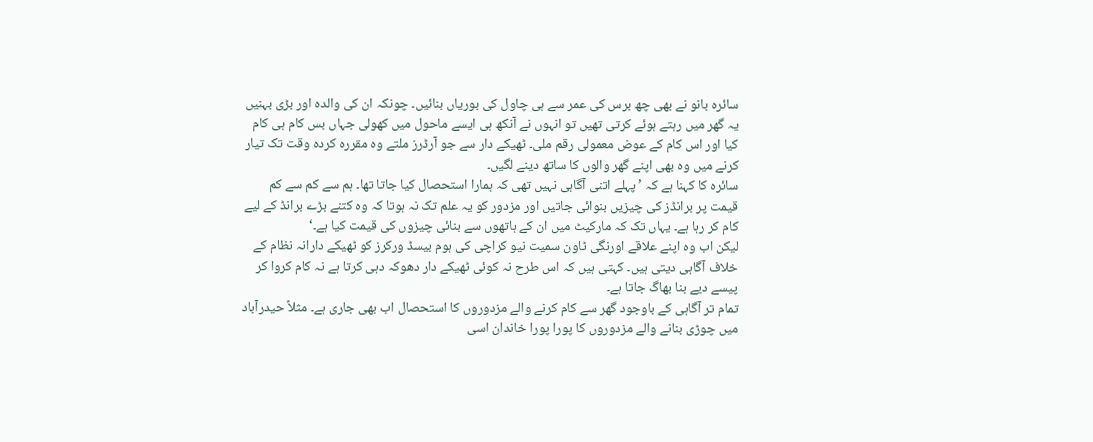سائرہ بانو نے بھی چھ برس کی عمر سے ہی چاول کی بوریاں بنائیں۔ چونکہ ان کی والدہ اور بڑی بہنیں یہ گھر میں رہتے ہوئے کرتی تھیں تو انہوں نے آنکھ ہی ایسے ماحول میں کھولی جہاں بس کام ہی کام کیا اور اس کام کے عوض معمولی رقم ملی۔ ٹھیکے دار سے جو آرڈرز ملتے وہ مقررہ کردہ وقت تک تیار کرنے میں وہ بھی اپنے گھر والوں کا ساتھ دینے لگیں۔
سائرہ کا کہنا ہے کہ ’پہلے اتنی آگاہی نہیں تھی کہ ہمارا استحصال کیا جاتا تھا۔ ہم سے کم سے کم قیمت پر برانڈز کی چیزیں بنوائی جاتیں اور مزدور کو یہ علم تک نہ ہوتا کہ وہ کتنے بڑے برانڈ کے لیے کام کر رہا ہے۔ یہاں تک کہ مارکیٹ میں ان کے ہاتھوں سے بنائی چیزوں کی قیمت کیا ہے۔‘
لیکن اب وہ اپنے علاقے اورنگی ٹاون سمیت نیو کراچی کی ہوم بیسڈ ورکرز کو ٹھیکے دارانہ نظام کے خلاف آگاہی دیتی ہیں۔ کہتی ہیں کہ اس طرح نہ کوئی ٹھیکے دار دھوکہ دہی کرتا ہے نہ کام کروا کر پیسے دیے بنا بھاگ جاتا ہے۔
تمام تر آگاہی کے باوجود گھر سے کام کرنے والے مزدوروں کا استحصال اب بھی جاری ہے۔ مثلاً حیدرآباد میں چوڑی بنانے والے مزدوروں کا پورا پورا خاندان اسی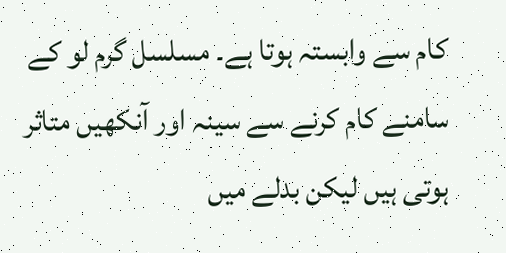کام سے وابستہ ہوتا ہے۔ مسلسل گرم لو کے سامنے کام کرنے سے سینہ اور آنکھیں متاثر ہوتی ہیں لیکن بدلے میں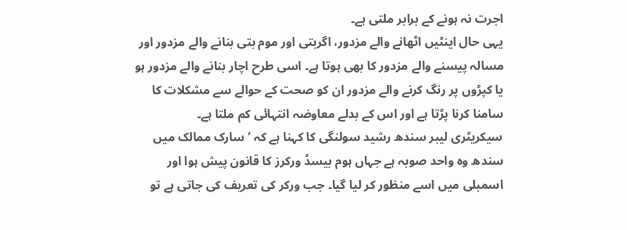اجرت نہ ہونے کے برابر ملتی ہے۔
یہی حال اینٹیں اٹھانے والے مزدور، اگربتی اور موم بتی بنانے والے مزدور اور مسالہ پیسنے والے مزدور کا بھی ہوتا ہے۔ اسی طرح اچار بنانے والے مزدور ہو یا کپڑوں پر رنگ کرنے والے مزدور ان کو صحت کے حوالے سے مشکلات کا سامنا کرنا پڑتا ہے اور اس کے بدلے معاوضہ انتہائی کم ملتا ہے۔
سیکریٹری لیبر سندھ رشید سولنگی کا کہنا ہے کہ ’سارک ممالک میں سندھ وہ واحد صوبہ ہے جہاں ہوم بیسڈ ورکرز کا قانون پیش ہوا اور اسمبلی میں اسے منظور کر لیا گیا۔ جب ورکر کی تعریف کی جاتی ہے تو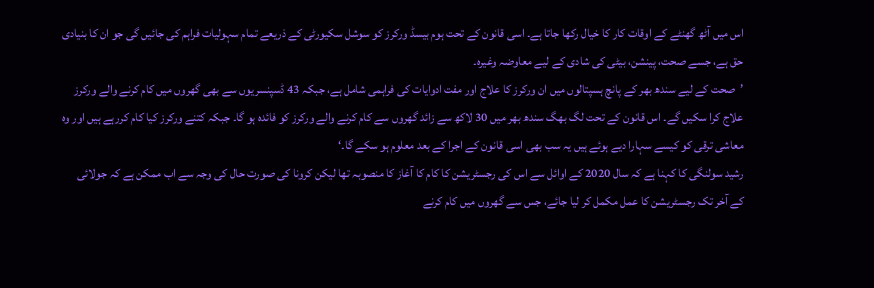اس میں آٹھ گھنٹے کے اوقات کار کا خیال رکھا جاتا ہے۔ اسی قانون کے تحت ہوم بیسڈ ورکرز کو سوشل سکیورٹی کے ذریعے تمام سہولیات فراہم کی جائیں گی جو ان کا بنیادی حق ہے، جسے صحت، پینشن، بیٹی کی شادی کے لیے معاوضہ وغیرہ۔
’صحت کے لیے سندھ بھر کے پانچ ہسپتالوں میں ان ورکرز کا علاج اور مفت ادوایات کی فراہمی شامل ہے، جبکہ 43 ڈسپنسریوں سے بھی گھروں میں کام کرنے والے ورکرز علاج کرا سکیں گے۔ اس قانون کے تحت لگ بھگ سندھ بھر میں 30 لاکھ سے زائد گھروں سے کام کرنے والے ورکرز کو فائدہ ہو گا۔ جبکہ کتنے ورکرز کیا کام کررہے ہیں اور وہ معاشی ترقی کو کیسے سہارا دیے ہوئے ہیں یہ سب بھی اسی قانون کے اجرا کے بعد معلوم ہو سکے گا۔‘
رشید سولنگی کا کہنا ہے کہ سال 2020 کے اوائل سے اس کی رجسٹریشن کا کام کا آغاز کا منصوبہ تھا لیکن کرونا کی صورت حال کی وجہ سے اب ممکن ہے کہ جولائی کے آخر تک رجسٹریشن کا عمل مکمل کر لیا جائے، جس سے گھروں میں کام کرنے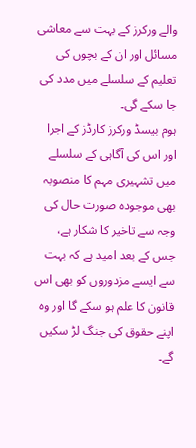والے ورکرز کے بہت سے معاشی مسائل اور ان کے بچوں کی تعلیم کے سلسلے میں مدد کی جا سکے گی۔
ہوم بیسڈ ورکرز کارڈز کے اجرا اور اس کی آگاہی کے سلسلے میں تشہیری مہم کا منصوبہ بھی موجودہ صورت حال کی وجہ سے تاخیر کا شکار ہے، جس کے بعد امید ہے کہ بہت سے ایسے مزدوروں کو بھی اس قانون کا علم ہو سکے گا اور وہ اپنے حقوق کی جنگ لڑ سکیں گے۔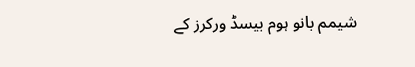شیمم بانو ہوم بیسڈ ورکرز کے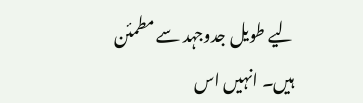لیے طویل جدوجہد سے مطمئن ہیں۔ انہیں اس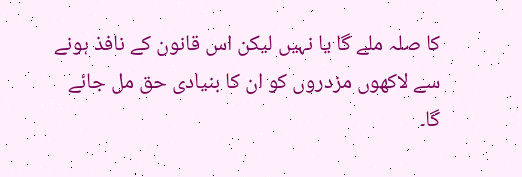کا صلہ ملے گا یا نہیں لیکن اس قانون کے نافذ ہونے سے لاکھوں مزدروں کو ان کا بنیادی حق مل جائے گا۔